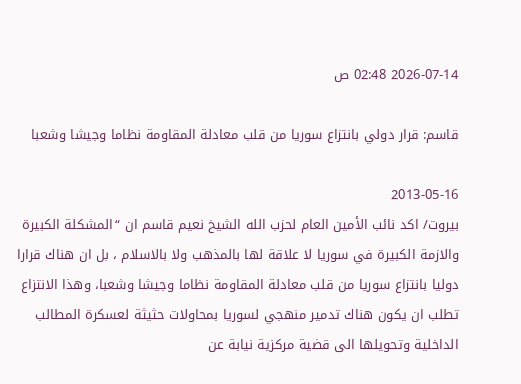2026-07-14 02:48 ص

قاسم: قرار دولي بانتزاع سوريا من قلب معادلة المقاومة نظاما وجيشا وشعبا

2013-05-16
بيروت/ اكد نائب الأمين العام لحزب الله الشيخ نعيم قاسم ان “المشكلة الكبيرة والازمة الكبيرة في سوريا لا علاقة لها بالمذهب ولا بالاسلام ، بل ان هناك قرارا دوليا بانتزاع سوريا من قلب معادلة المقاومة نظاما وجيشا وشعبا، وهذا الانتزاع تطلب ان يكون هناك تدمير منهجي لسوريا بمحاولات حثيثة لعسكرة المطالب الداخلية وتحويلها الى قضية مركزية نيابة عن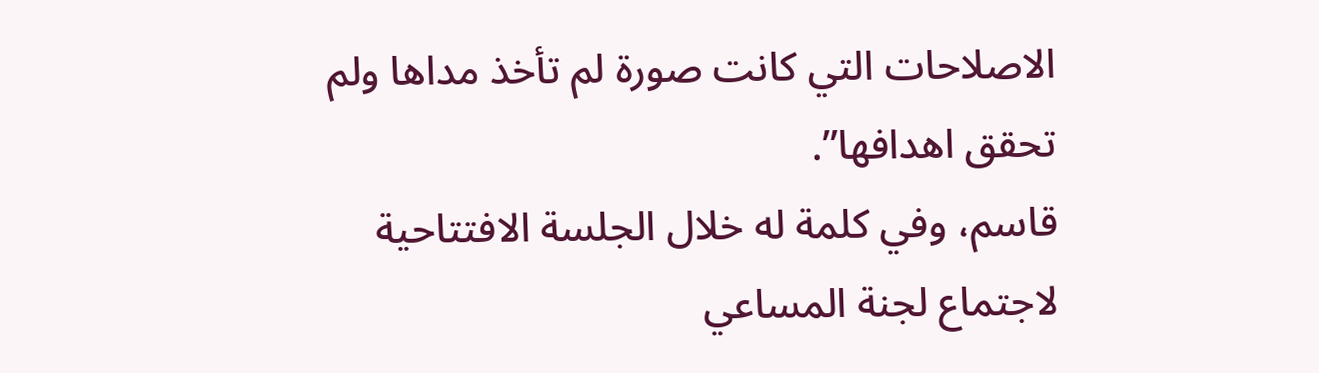الاصلاحات التي كانت صورة لم تأخذ مداها ولم تحقق اهدافها”.
قاسم، وفي كلمة له خلال الجلسة الافتتاحية لاجتماع لجنة المساعي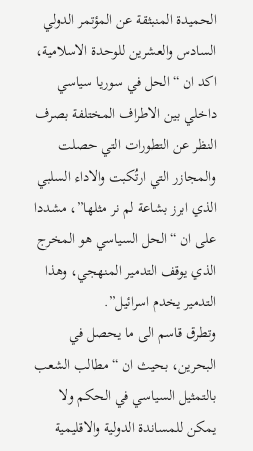الحميدة المنبثقة عن المؤتمر الدولي السادس والعشرين للوحدة الاسلامية، اكد ان “الحل في سوريا سياسي داخلي بين الاطراف المختلفة بصرف النظر عن التطورات التي حصلت والمجازر التي ارتُكبت والاداء السلبي الذي ابرز بشاعة لم نر مثلها”، مشددا على ان “الحل السياسي هو المخرج الذي يوقف التدمير المنهجي، وهذا التدمير يخدم اسرائيل”.
وتطرق قاسم الى ما يحصل في البحرين، بحيث ان “مطالب الشعب بالتمثيل السياسي في الحكم ولا يمكن للمساندة الدولية والاقليمية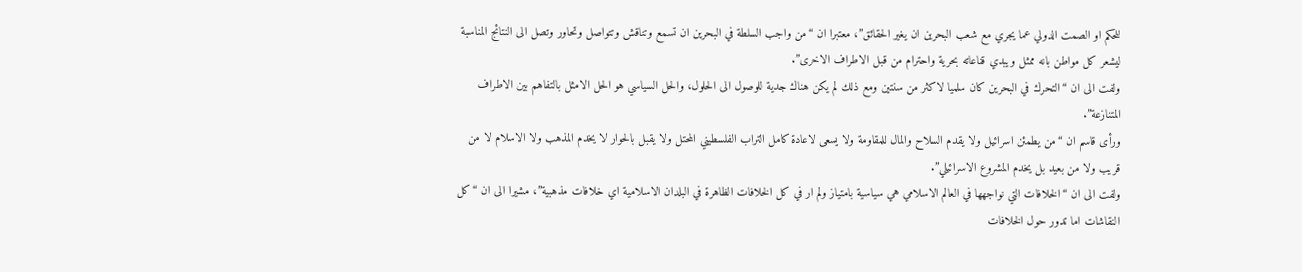للحكم او الصمت الدولي عما يجري مع شعب البحرين ان يغير الحقائق”، معتبرا ان “من واجب السلطة في البحرين ان تسمع وتناقش وتتواصل وتحاور وتصل الى النتائج المناسبة ليشعر كل مواطن بانه ممثل ويبدي قناعاته بحرية واحترام من قبل الاطراف الاخرى”.
ولفت الى ان “التحرك في البحرين كان سلميا لاكثر من سنتين ومع ذلك لم يكن هناك جدية للوصول الى الحلول، والحل السياسي هو الحل الامثل بالتفاهم بين الاطراف المتنازعة”.
ورأى قاسم ان “من يطمئن اسرائيل ولا يقدم السلاح والمال للمقاومة ولا يسعى لاعادة كامل التراب الفلسطيني المحتل ولا يقبل بالحوار لا يخدم المذهب ولا الاسلام لا من قريب ولا من بعيد بل يخدم المشروع الاسرائيلي”.
ولفت الى ان “الخلافات التي نواجهها في العالم الاسلامي هي سياسية بامتياز ولم ار في كل الخلافات الظاهرة في البلدان الاسلامية اي خلافات مذهبية”، مشيرا الى ان “كل النقاشات اما تدور حول الخلافات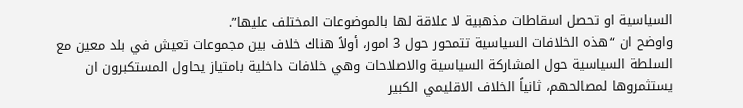السياسية او تحصل اسقاطات مذهبية لا علاقة لها بالموضوعات المختلف عليها”.
واوضح ان “هذه الخلافات السياسية تتمحور حول 3 امور، أولاً هناك خلاف بين مجموعات تعيش في بلد معين مع السلطة السياسية حول المشاركة السياسية والاصلاحات وهي خلافات داخلية بامتياز يحاول المستكبرون ان يستثمروها لمصالحهم، ثانياً الخلاف الاقليمي الكبير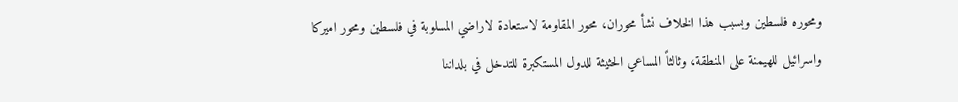ومحوره فلسطين وبسبب هذا الخلاف نشأ محوران، محور المقاومة لاستعادة لاراضي المسلوبة في فلسطين ومحور اميركا واسرائيل للهيمنة على المنطقة، وثالثاً المساعي الحثيثة للدول المستكبرة للتدخل في بلداننا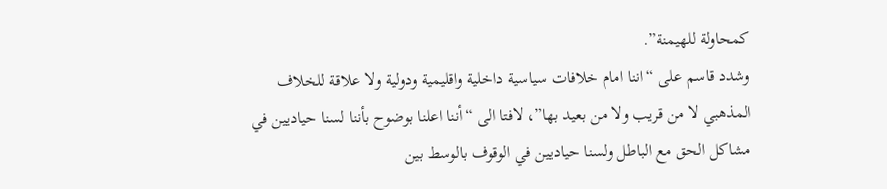كمحاولة للهيمنة”.
وشدد قاسم على “اننا امام خلافات سياسية داخلية واقليمية ودولية ولا علاقة للخلاف المذهبي لا من قريب ولا من بعيد بها”، لافتا الى “أننا اعلنا بوضوح بأننا لسنا حياديين في مشاكل الحق مع الباطل ولسنا حياديين في الوقوف بالوسط بين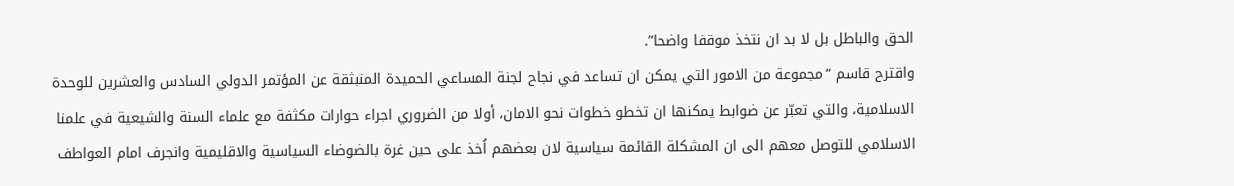الحق والباطل بل لا بد ان نتخذ موقفا واضحا”.
واقترح قاسم “مجموعة من الامور التي يمكن ان تساعد في نجاح لجنة المساعي الحميدة المنبثقة عن المؤتمر الدولي السادس والعشرين للوحدة الاسلامية، والتي تعبّر عن ضوابط يمكنها ان تخطو خطوات نحو الامان، أولا من الضروري اجراء حوارات مكثفة مع علماء السنة والشيعية في علمنا الاسلامي للتوصل معهم الى ان المشكلة القائمة سياسية لان بعضهم اُخذ على حين غرة بالضوضاء السياسية والاقليمية وانجرف امام العواطف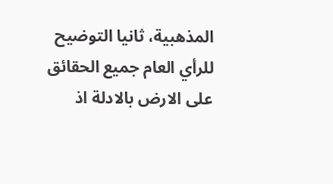المذهبية، ثانيا التوضيح للرأي العام جميع الحقائق على الارض بالادلة اذ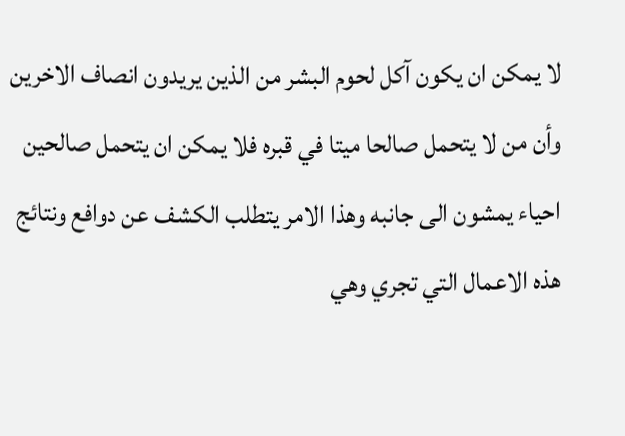لا يمكن ان يكون آكل لحوم البشر من الذين يريدون انصاف الاخرين وأن من لا يتحمل صالحا ميتا في قبره فلا يمكن ان يتحمل صالحين احياء يمشون الى جانبه وهذا الامر يتطلب الكشف عن دوافع ونتائج هذه الاعمال التي تجري وهي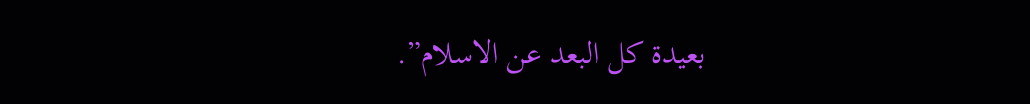بعيدة كل البعد عن الاسلام”.